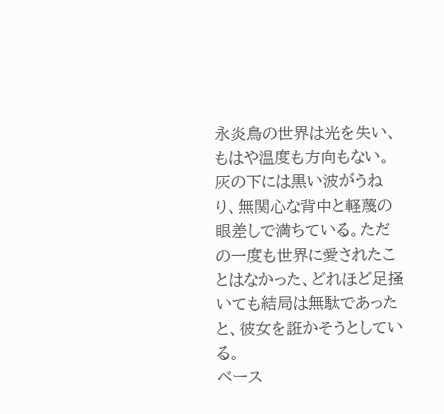永炎鳥の世界は光を失い、もはや温度も方向もない。灰の下には黒い波がうねり、無関心な背中と軽蔑の眼差しで満ちている。ただの一度も世界に愛されたことはなかった、どれほど足掻いても結局は無駄であったと、彼女を誑かそうとしている。
ベース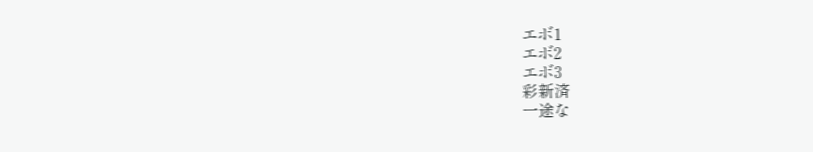エボ1
エボ2
エボ3
彩新済
一途な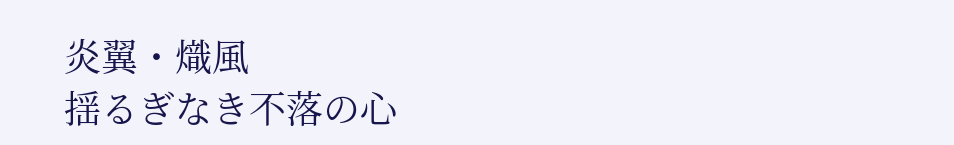炎翼・熾風
揺るぎなき不落の心